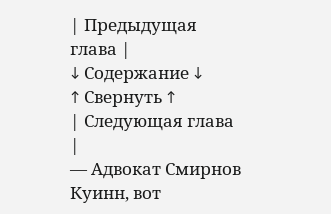| Предыдущая глава |
↓ Содержание ↓
↑ Свернуть ↑
| Следующая глава |
— Адвокат Смирнов Куинн, вот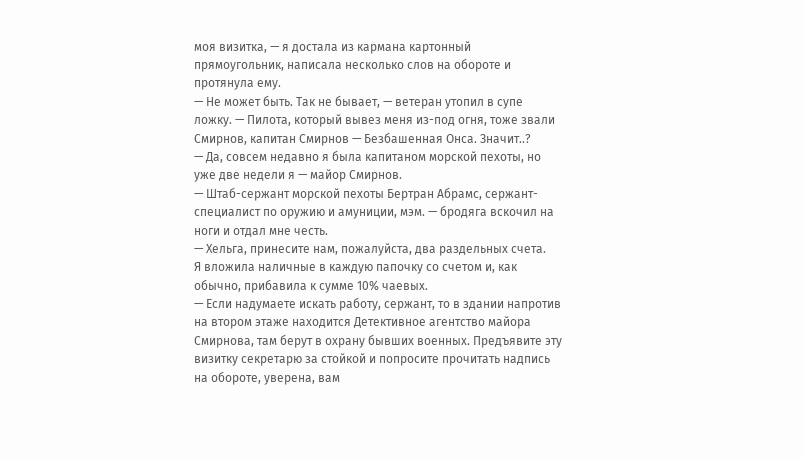моя визитка, — я достала из кармана картонный прямоугольник, написала несколько слов на обороте и протянула ему.
— Не может быть. Так не бывает, — ветеран утопил в супе ложку. — Пилота, который вывез меня из-под огня, тоже звали Смирнов, капитан Смирнов — Безбашенная Онса. Значит..?
— Да, совсем недавно я была капитаном морской пехоты, но уже две недели я — майор Смирнов.
— Штаб-сержант морской пехоты Бертран Абрамс, сержант-специалист по оружию и амуниции, мэм. — бродяга вскочил на ноги и отдал мне честь.
— Хельга, принесите нам, пожалуйста, два раздельных счета.
Я вложила наличные в каждую папочку со счетом и, как обычно, прибавила к сумме 10% чаевых.
— Если надумаете искать работу, сержант, то в здании напротив на втором этаже находится Детективное агентство майора Смирнова, там берут в охрану бывших военных. Предъявите эту визитку секретарю за стойкой и попросите прочитать надпись на обороте, уверена, вам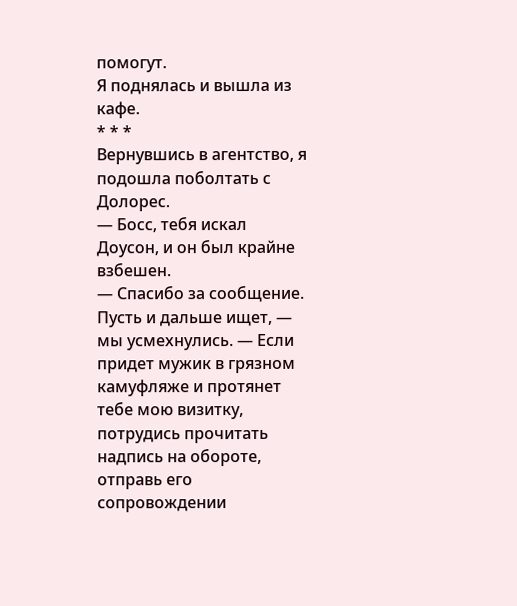помогут.
Я поднялась и вышла из кафе.
* * *
Вернувшись в агентство, я подошла поболтать с Долорес.
— Босс, тебя искал Доусон, и он был крайне взбешен.
— Спасибо за сообщение. Пусть и дальше ищет, — мы усмехнулись. — Если придет мужик в грязном камуфляже и протянет тебе мою визитку, потрудись прочитать надпись на обороте, отправь его сопровождении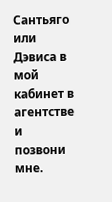Сантьяго или Дэвиса в мой кабинет в агентстве и позвони мне.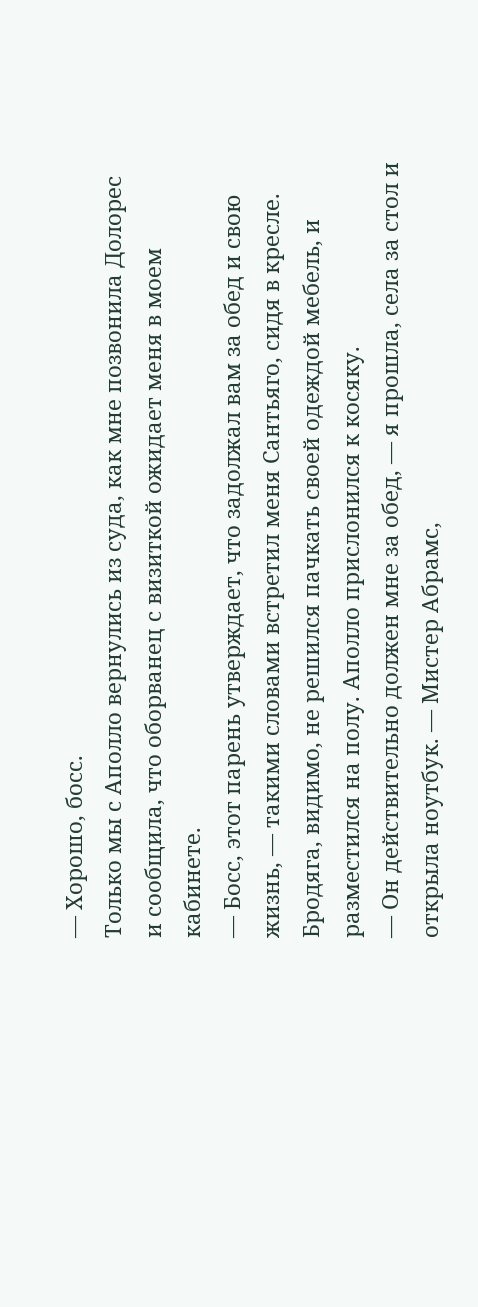— Хорошо, босс.
Только мы с Аполло вернулись из суда, как мне позвонила Долорес и сообщила, что оборванец с визиткой ожидает меня в моем кабинете.
— Босс, этот парень утверждает, что задолжал вам за обед и свою жизнь, — такими словами встретил меня Сантьяго, сидя в кресле. Бродяга, видимо, не решился пачкать своей одеждой мебель, и разместился на полу. Аполло прислонился к косяку.
— Он действительно должен мне за обед, — я прошла, села за стол и открыла ноутбук. — Мистер Абрамс,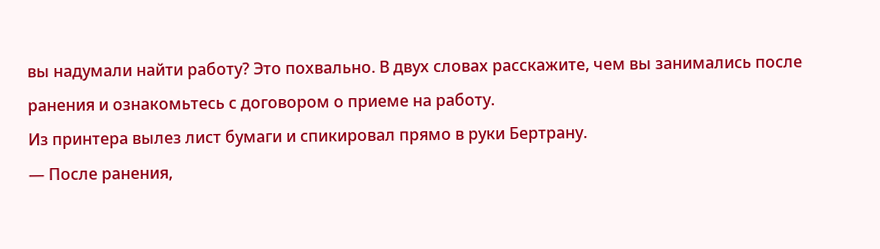вы надумали найти работу? Это похвально. В двух словах расскажите, чем вы занимались после ранения и ознакомьтесь с договором о приеме на работу.
Из принтера вылез лист бумаги и спикировал прямо в руки Бертрану.
— После ранения,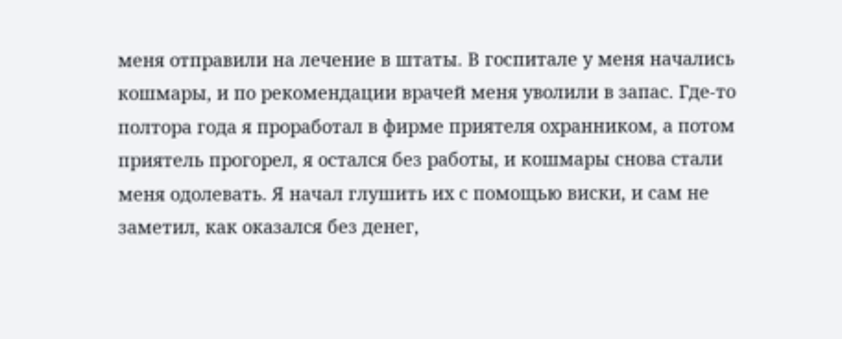меня отправили на лечение в штаты. В госпитале у меня начались кошмары, и по рекомендации врачей меня уволили в запас. Где-то полтора года я проработал в фирме приятеля охранником, а потом приятель прогорел, я остался без работы, и кошмары снова стали меня одолевать. Я начал глушить их с помощью виски, и сам не заметил, как оказался без денег,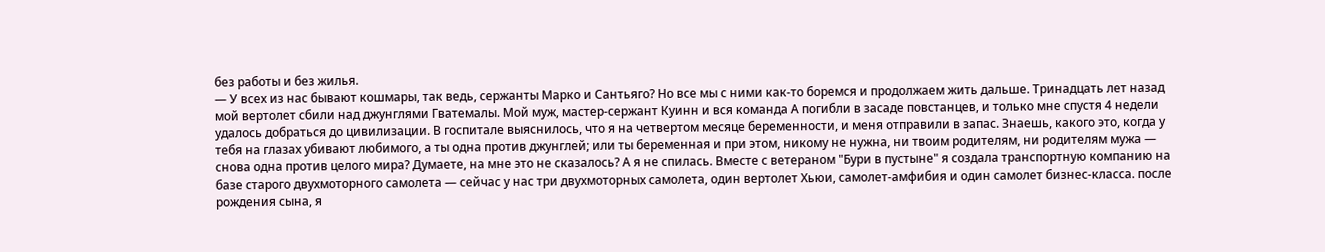без работы и без жилья.
— У всех из нас бывают кошмары, так ведь, сержанты Марко и Сантьяго? Но все мы с ними как-то боремся и продолжаем жить дальше. Тринадцать лет назад мой вертолет сбили над джунглями Гватемалы. Мой муж, мастер-сержант Куинн и вся команда А погибли в засаде повстанцев, и только мне спустя 4 недели удалось добраться до цивилизации. В госпитале выяснилось, что я на четвертом месяце беременности, и меня отправили в запас. Знаешь, какого это, когда у тебя на глазах убивают любимого, а ты одна против джунглей; или ты беременная и при этом, никому не нужна, ни твоим родителям, ни родителям мужа — снова одна против целого мира? Думаете, на мне это не сказалось? А я не спилась. Вместе с ветераном "Бури в пустыне" я создала транспортную компанию на базе старого двухмоторного самолета — сейчас у нас три двухмоторных самолета, один вертолет Хьюи, самолет-амфибия и один самолет бизнес-класса. после рождения сына, я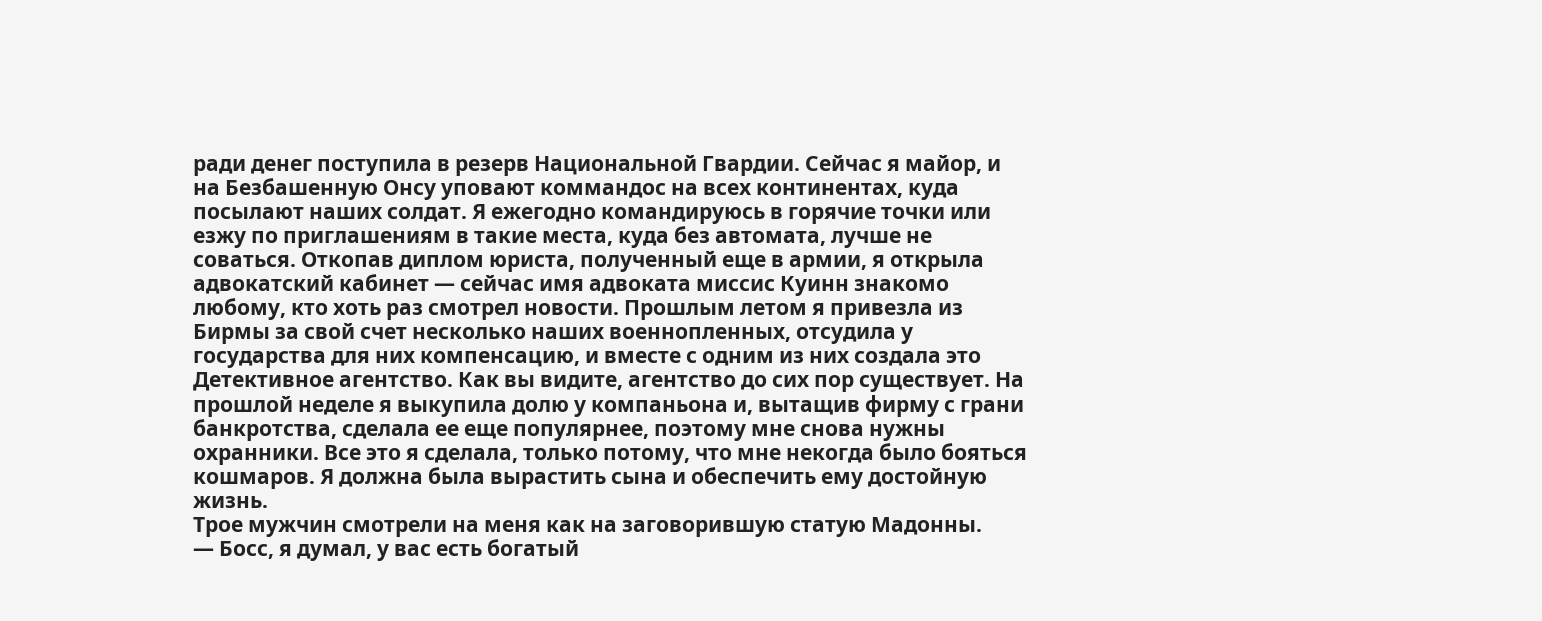ради денег поступила в резерв Национальной Гвардии. Сейчас я майор, и на Безбашенную Онсу уповают коммандос на всех континентах, куда посылают наших солдат. Я ежегодно командируюсь в горячие точки или езжу по приглашениям в такие места, куда без автомата, лучше не соваться. Откопав диплом юриста, полученный еще в армии, я открыла адвокатский кабинет — сейчас имя адвоката миссис Куинн знакомо любому, кто хоть раз смотрел новости. Прошлым летом я привезла из Бирмы за свой счет несколько наших военнопленных, отсудила у государства для них компенсацию, и вместе с одним из них создала это Детективное агентство. Как вы видите, агентство до сих пор существует. На прошлой неделе я выкупила долю у компаньона и, вытащив фирму с грани банкротства, сделала ее еще популярнее, поэтому мне снова нужны охранники. Все это я сделала, только потому, что мне некогда было бояться кошмаров. Я должна была вырастить сына и обеспечить ему достойную жизнь.
Трое мужчин смотрели на меня как на заговорившую статую Мадонны.
— Босс, я думал, у вас есть богатый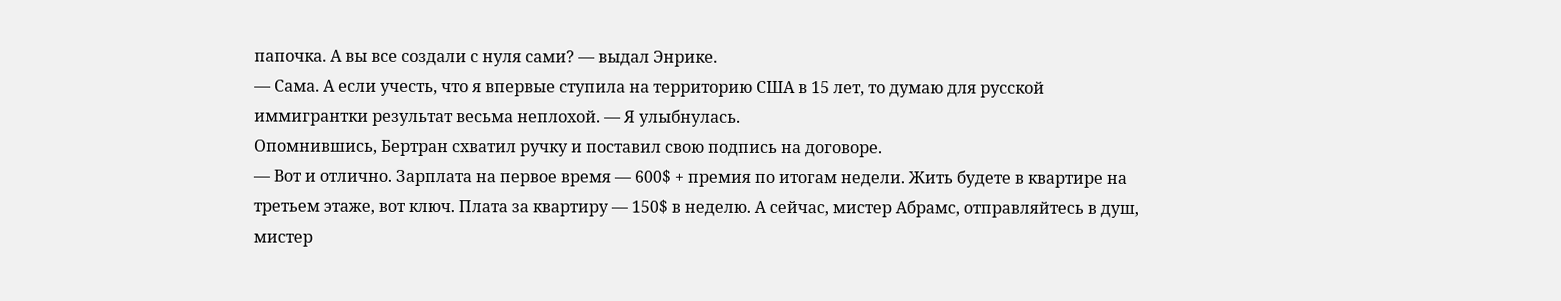папочка. А вы все создали с нуля сами? — выдал Энрике.
— Сама. А если учесть, что я впервые ступила на территорию США в 15 лет, то думаю для русской иммигрантки результат весьма неплохой. — Я улыбнулась.
Опомнившись, Бертран схватил ручку и поставил свою подпись на договоре.
— Вот и отлично. Зарплата на первое время — 600$ + премия по итогам недели. Жить будете в квартире на третьем этаже, вот ключ. Плата за квартиру — 150$ в неделю. А сейчас, мистер Абрамс, отправляйтесь в душ, мистер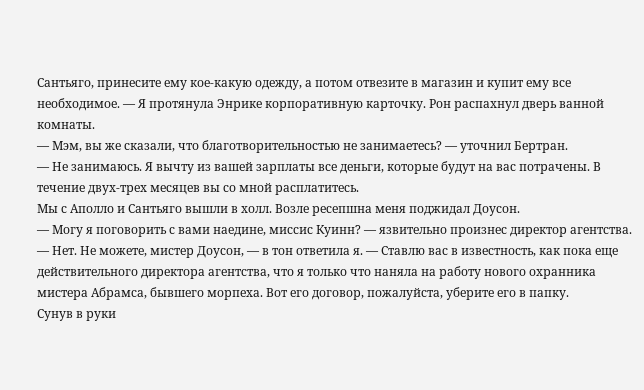Сантьяго, принесите ему кое-какую одежду, а потом отвезите в магазин и купит ему все необходимое. — Я протянула Энрике корпоративную карточку. Рон распахнул дверь ванной комнаты.
— Мэм, вы же сказали, что благотворительностью не занимаетесь? — уточнил Бертран.
— Не занимаюсь. Я вычту из вашей зарплаты все деньги, которые будут на вас потрачены. В течение двух-трех месяцев вы со мной расплатитесь.
Мы с Аполло и Сантьяго вышли в холл. Возле ресепшна меня поджидал Доусон.
— Могу я поговорить с вами наедине, миссис Куинн? — язвительно произнес директор агентства.
— Нет. Не можете, мистер Доусон, — в тон ответила я. — Ставлю вас в известность, как пока еще действительного директора агентства, что я только что наняла на работу нового охранника мистера Абрамса, бывшего морпеха. Вот его договор, пожалуйста, уберите его в папку.
Сунув в руки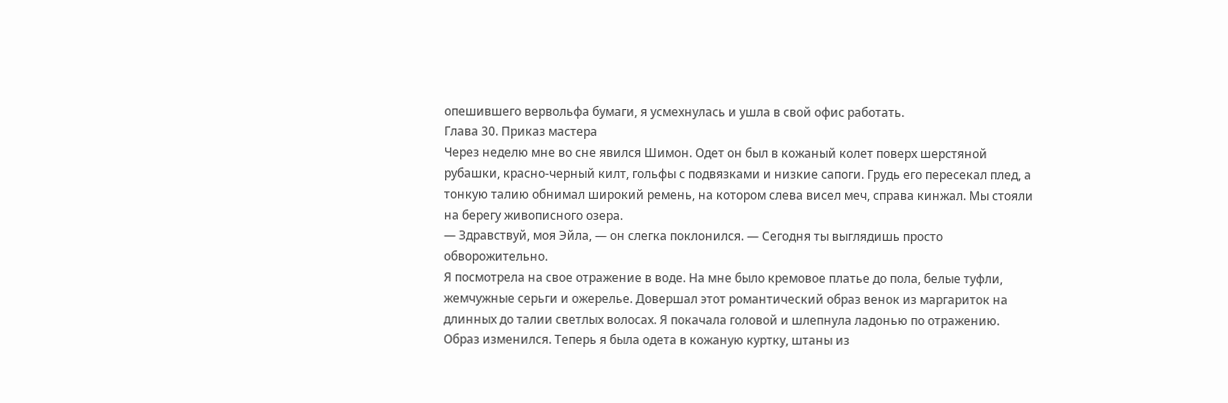опешившего вервольфа бумаги, я усмехнулась и ушла в свой офис работать.
Глава 30. Приказ мастера
Через неделю мне во сне явился Шимон. Одет он был в кожаный колет поверх шерстяной рубашки, красно-черный килт, гольфы с подвязками и низкие сапоги. Грудь его пересекал плед, а тонкую талию обнимал широкий ремень, на котором слева висел меч, справа кинжал. Мы стояли на берегу живописного озера.
— Здравствуй, моя Эйла, — он слегка поклонился. — Сегодня ты выглядишь просто обворожительно.
Я посмотрела на свое отражение в воде. На мне было кремовое платье до пола, белые туфли, жемчужные серьги и ожерелье. Довершал этот романтический образ венок из маргариток на длинных до талии светлых волосах. Я покачала головой и шлепнула ладонью по отражению. Образ изменился. Теперь я была одета в кожаную куртку, штаны из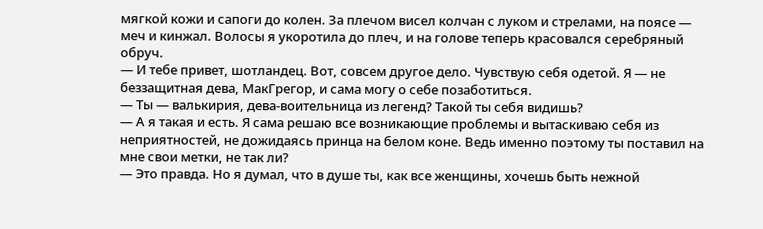мягкой кожи и сапоги до колен. За плечом висел колчан с луком и стрелами, на поясе — меч и кинжал. Волосы я укоротила до плеч, и на голове теперь красовался серебряный обруч.
— И тебе привет, шотландец. Вот, совсем другое дело. Чувствую себя одетой. Я — не беззащитная дева, МакГрегор, и сама могу о себе позаботиться.
— Ты — валькирия, дева-воительница из легенд? Такой ты себя видишь?
— А я такая и есть. Я сама решаю все возникающие проблемы и вытаскиваю себя из неприятностей, не дожидаясь принца на белом коне. Ведь именно поэтому ты поставил на мне свои метки, не так ли?
— Это правда. Но я думал, что в душе ты, как все женщины, хочешь быть нежной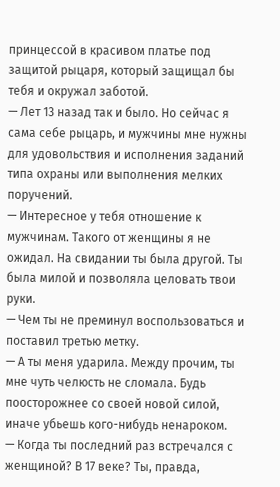принцессой в красивом платье под защитой рыцаря, который защищал бы тебя и окружал заботой.
— Лет 13 назад так и было. Но сейчас я сама себе рыцарь, и мужчины мне нужны для удовольствия и исполнения заданий типа охраны или выполнения мелких поручений.
— Интересное у тебя отношение к мужчинам. Такого от женщины я не ожидал. На свидании ты была другой. Ты была милой и позволяла целовать твои руки.
— Чем ты не преминул воспользоваться и поставил третью метку.
— А ты меня ударила. Между прочим, ты мне чуть челюсть не сломала. Будь поосторожнее со своей новой силой, иначе убьешь кого-нибудь ненароком.
— Когда ты последний раз встречался с женщиной? В 17 веке? Ты, правда,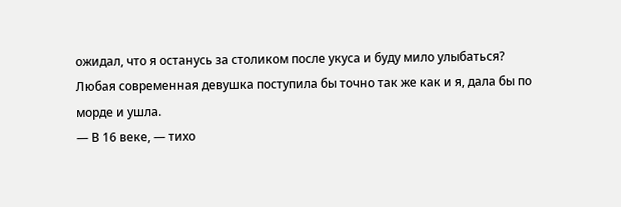ожидал, что я останусь за столиком после укуса и буду мило улыбаться? Любая современная девушка поступила бы точно так же как и я, дала бы по морде и ушла.
— В 16 веке, — тихо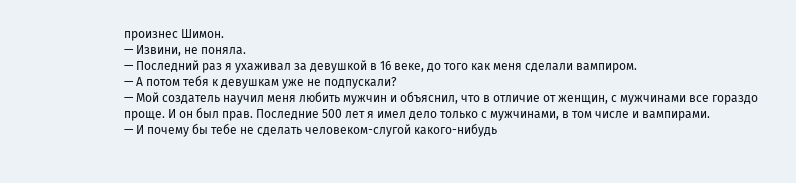произнес Шимон.
— Извини, не поняла.
— Последний раз я ухаживал за девушкой в 16 веке, до того как меня сделали вампиром.
— А потом тебя к девушкам уже не подпускали?
— Мой создатель научил меня любить мужчин и объяснил, что в отличие от женщин, с мужчинами все гораздо проще. И он был прав. Последние 500 лет я имел дело только с мужчинами, в том числе и вампирами.
— И почему бы тебе не сделать человеком-слугой какого-нибудь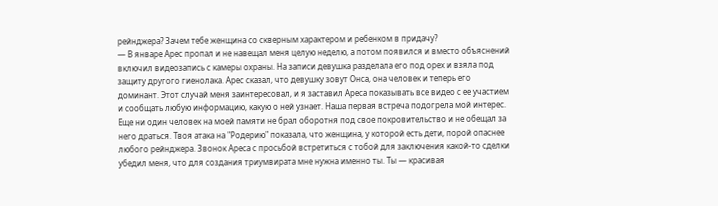рейнджера? Зачем тебе женщина со скверным характером и ребенком в придачу?
— В январе Арес пропал и не навещал меня целую неделю, а потом появился и вместо объяснений включил видеозапись с камеры охраны. На записи девушка разделала его под орех и взяла под защиту другого гиенолака. Арес сказал, что девушку зовут Онса, она человек и теперь его доминант. Этот случай меня заинтересовал, и я заставил Ареса показывать все видео с ее участием и сообщать любую информацию, какую о ней узнает. Наша первая встреча подогрела мой интерес. Еще ни один человек на моей памяти не брал оборотня под свое покровительство и не обещал за него драться. Твоя атака на "Родерию" показала, что женщина, у которой есть дети, порой опаснее любого рейнджера. Звонок Ареса с просьбой встретиться с тобой для заключения какой-то сделки убедил меня, что для создания триумвирата мне нужна именно ты. Ты — красивая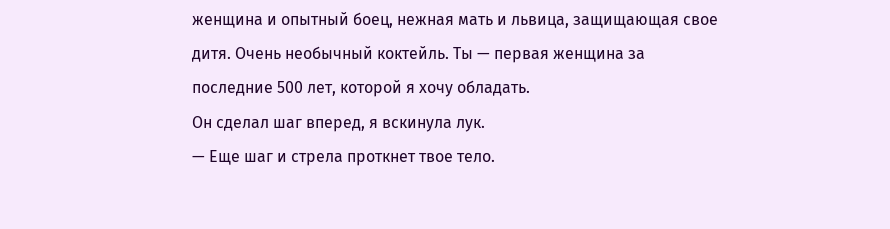женщина и опытный боец, нежная мать и львица, защищающая свое дитя. Очень необычный коктейль. Ты — первая женщина за последние 500 лет, которой я хочу обладать.
Он сделал шаг вперед, я вскинула лук.
— Еще шаг и стрела проткнет твое тело.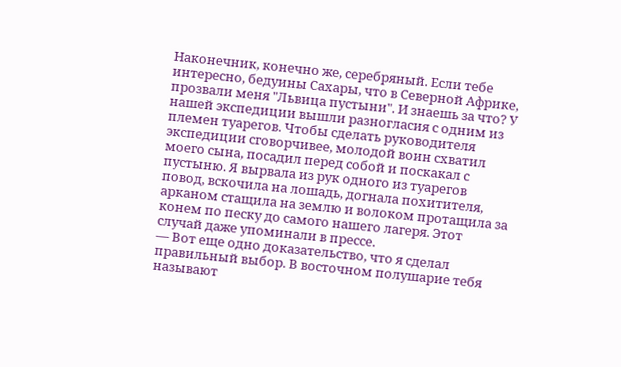Наконечник, конечно же, серебряный. Если тебе интересно, бедуины Сахары, что в Северной Африке, прозвали меня "Львица пустыни". И знаешь за что? У нашей экспедиции вышли разногласия с одним из племен туарегов. Чтобы сделать руководителя экспедиции сговорчивее, молодой воин схватил моего сына, посадил перед собой и поскакал с пустыню. Я вырвала из рук одного из туарегов повод, вскочила на лошадь, догнала похитителя, арканом стащила на землю и волоком протащила за конем по песку до самого нашего лагеря. Этот случай даже упоминали в прессе.
— Вот еще одно доказательство, что я сделал правильный выбор. В восточном полушарие тебя называют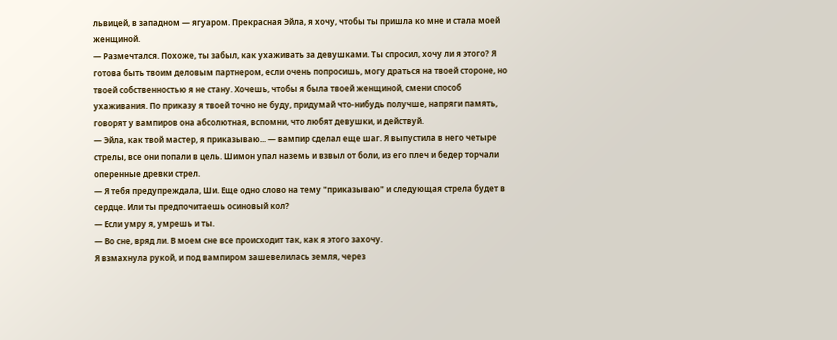львицей, в западном — ягуаром. Прекрасная Эйла, я хочу, чтобы ты пришла ко мне и стала моей женщиной.
— Размечтался. Похоже, ты забыл, как ухаживать за девушками. Ты спросил, хочу ли я этого? Я готова быть твоим деловым партнером, если очень попросишь, могу драться на твоей стороне, но твоей собственностью я не стану. Хочешь, чтобы я была твоей женщиной, смени способ ухаживания. По приказу я твоей точно не буду, придумай что-нибудь получше, напряги память, говорят у вампиров она абсолютная, вспомни, что любят девушки, и действуй.
— Эйла, как твой мастер, я приказываю... — вампир сделал еще шаг. Я выпустила в него четыре стрелы, все они попали в цель. Шимон упал наземь и взвыл от боли, из его плеч и бедер торчали оперенные древки стрел.
— Я тебя предупреждала, Ши. Еще одно слово на тему "приказываю" и следующая стрела будет в сердце. Или ты предпочитаешь осиновый кол?
— Если умру я, умрешь и ты.
— Во сне, вряд ли. В моем сне все происходит так, как я этого захочу.
Я взмахнула рукой, и под вампиром зашевелилась земля, через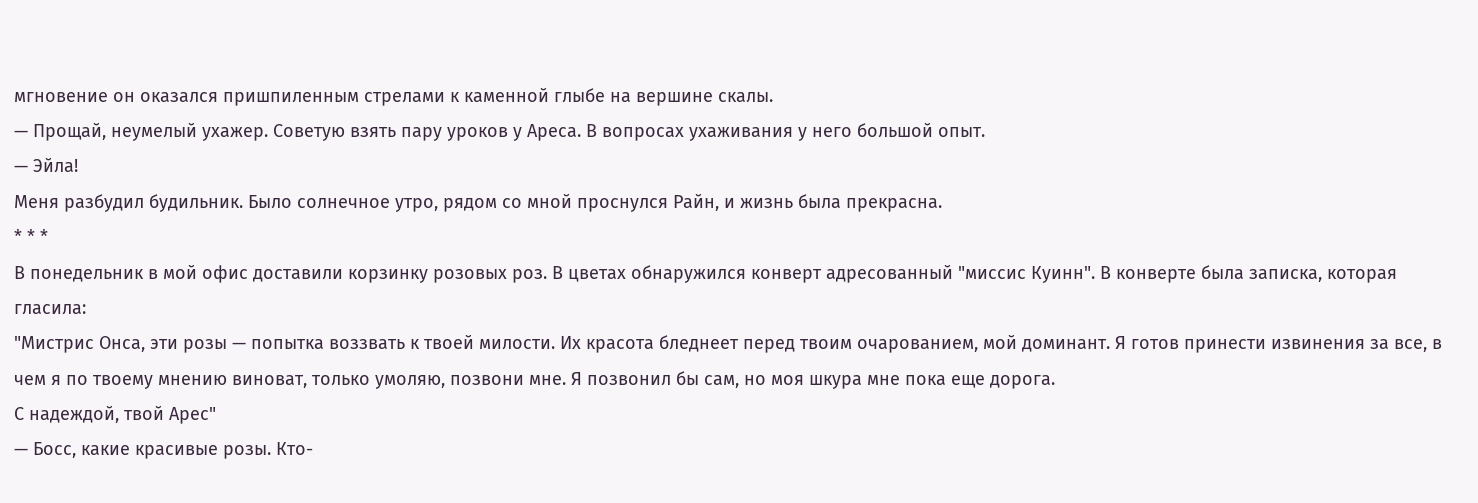мгновение он оказался пришпиленным стрелами к каменной глыбе на вершине скалы.
— Прощай, неумелый ухажер. Советую взять пару уроков у Ареса. В вопросах ухаживания у него большой опыт.
— Эйла!
Меня разбудил будильник. Было солнечное утро, рядом со мной проснулся Райн, и жизнь была прекрасна.
* * *
В понедельник в мой офис доставили корзинку розовых роз. В цветах обнаружился конверт адресованный "миссис Куинн". В конверте была записка, которая гласила:
"Мистрис Онса, эти розы — попытка воззвать к твоей милости. Их красота бледнеет перед твоим очарованием, мой доминант. Я готов принести извинения за все, в чем я по твоему мнению виноват, только умоляю, позвони мне. Я позвонил бы сам, но моя шкура мне пока еще дорога.
С надеждой, твой Арес"
— Босс, какие красивые розы. Кто-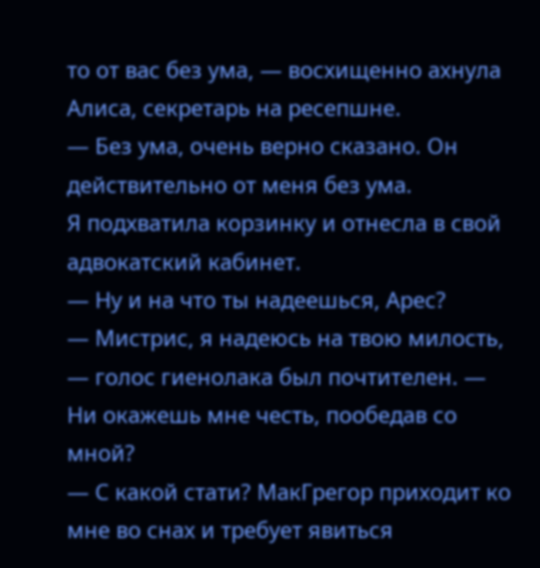то от вас без ума, — восхищенно ахнула Алиса, секретарь на ресепшне.
— Без ума, очень верно сказано. Он действительно от меня без ума.
Я подхватила корзинку и отнесла в свой адвокатский кабинет.
— Ну и на что ты надеешься, Арес?
— Мистрис, я надеюсь на твою милость, — голос гиенолака был почтителен. — Ни окажешь мне честь, пообедав со мной?
— С какой стати? МакГрегор приходит ко мне во снах и требует явиться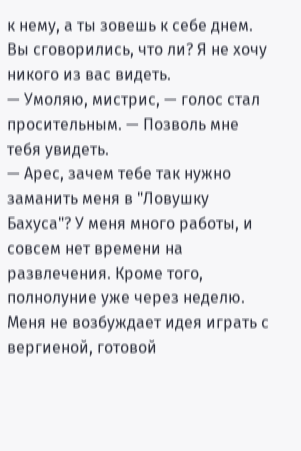к нему, а ты зовешь к себе днем. Вы сговорились, что ли? Я не хочу никого из вас видеть.
— Умоляю, мистрис, — голос стал просительным. — Позволь мне тебя увидеть.
— Арес, зачем тебе так нужно заманить меня в "Ловушку Бахуса"? У меня много работы, и совсем нет времени на развлечения. Кроме того, полнолуние уже через неделю. Меня не возбуждает идея играть с вергиеной, готовой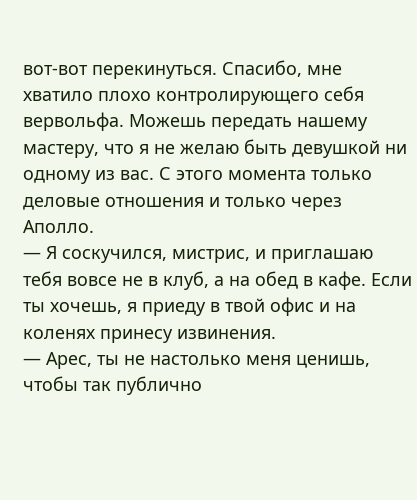вот-вот перекинуться. Спасибо, мне хватило плохо контролирующего себя вервольфа. Можешь передать нашему мастеру, что я не желаю быть девушкой ни одному из вас. С этого момента только деловые отношения и только через Аполло.
— Я соскучился, мистрис, и приглашаю тебя вовсе не в клуб, а на обед в кафе. Если ты хочешь, я приеду в твой офис и на коленях принесу извинения.
— Арес, ты не настолько меня ценишь, чтобы так публично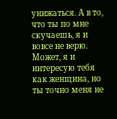унижаться. А в то, что ты по мне скучаешь, я и вовсе не верю. Может, я и интересую тебя как женщина, но ты точно меня не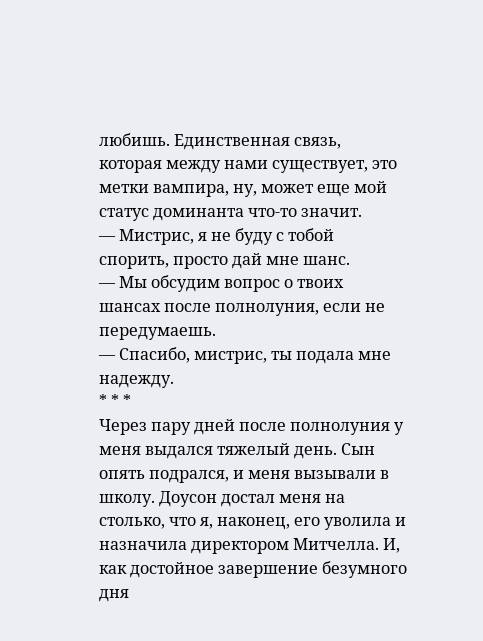любишь. Единственная связь, которая между нами существует, это метки вампира, ну, может еще мой статус доминанта что-то значит.
— Мистрис, я не буду с тобой спорить, просто дай мне шанс.
— Мы обсудим вопрос о твоих шансах после полнолуния, если не передумаешь.
— Спасибо, мистрис, ты подала мне надежду.
* * *
Через пару дней после полнолуния у меня выдался тяжелый день. Сын опять подрался, и меня вызывали в школу. Доусон достал меня на столько, что я, наконец, его уволила и назначила директором Митчелла. И, как достойное завершение безумного дня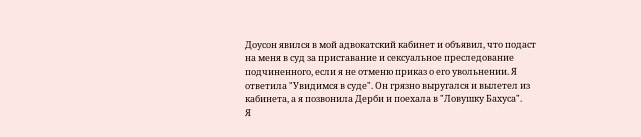Доусон явился в мой адвокатский кабинет и объявил, что подаст на меня в суд за приставание и сексуальное преследование подчиненного, если я не отменю приказ о его увольнении. Я ответила "Увидимся в суде". Он грязно выругался и вылетел из кабинета, а я позвонила Дерби и поехала в "Ловушку Бахуса".
Я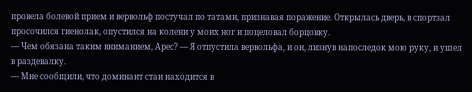провела болевой прием и вервольф постучал по татами, признавая поражение. Открылась дверь, в спортзал просочился гиенолак, опустился на колени у моих ног и поцеловал борцовку.
— Чем обязана таким вниманием, Арес? — Я отпустила вервольфа, и он, лизнув напоследок мою руку, и ушел в раздевалку.
— Мне сообщили, что доминант стаи находится в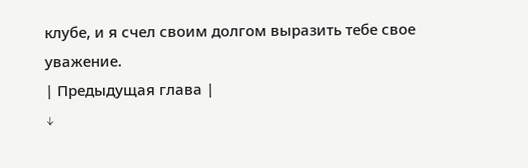клубе, и я счел своим долгом выразить тебе свое уважение.
| Предыдущая глава |
↓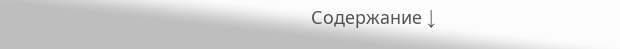Содержание ↓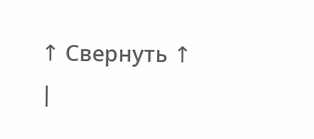↑ Свернуть ↑
|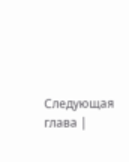Следующая глава |